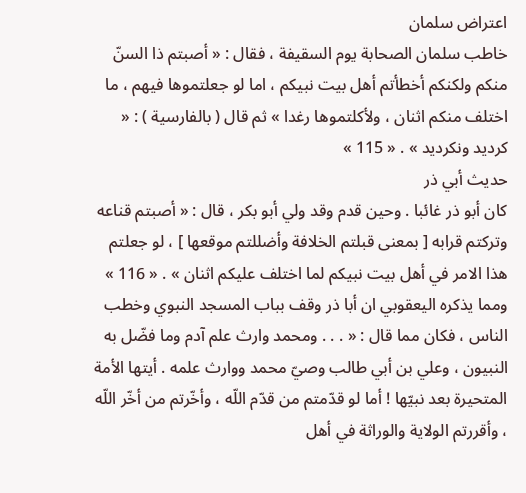اعتراض سلمان
خاطب سلمان الصحابة يوم السقيفة ، فقال : « أصبتم ذا السنّ منكم ولكنكم أخطأتم أهل بيت نبيكم ، اما لو جعلتموها فيهم ، ما اختلف منكم اثنان ، ولأكلتموها رغدا » ثم قال ( بالفارسية ) : « كرديد ونكرديد » . « 115 »
حديث أبي ذر
كان أبو ذر غائبا . وحين قدم وقد ولي أبو بكر ، قال : « أصبتم قناعه وتركتم قرابه [ بمعنى قبلتم الخلافة وأضللتم موقعها ] ، لو جعلتم هذا الامر في أهل بيت نبيكم لما اختلف عليكم اثنان » . « 116 »
ومما يذكره اليعقوبي ان أبا ذر وقف بباب المسجد النبوي وخطب الناس ، فكان مما قال : « . . . ومحمد وارث علم آدم وما فضّل به النبيون ، وعلي بن أبي طالب وصيّ محمد ووارث علمه . أيتها الأمة المتحيرة بعد نبيّها ! أما لو قدّمتم من قدّم اللّه ، وأخّرتم من أخّر اللّه ، وأقررتم الولاية والوراثة في أهل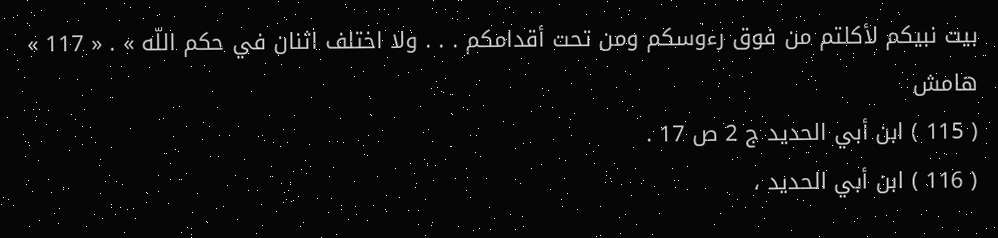بيت نبيكم لأكلتم من فوق رءوسكم ومن تحت أقدامكم . . . ولا اختلف اثنان في حكم اللّه » . « 117 »
هامش
( 115 ) ابن أبي الحديد ج 2 ص 17 .
( 116 ) ابن أبي الحديد ،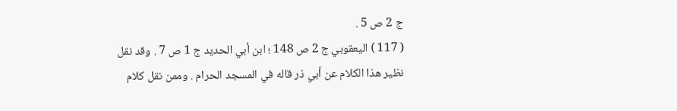ج 2 ص 5 .
( 117 ) اليعقوبي ج 2 ص 148 ؛ ابن أبي الحديد ج 1 ص 7 . وقد نقل نظير هذا الكلام عن أبي ذر قاله في المسجد الحرام . وممن نقل كلام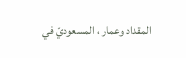المقداد وعمار ، المسعوديّ في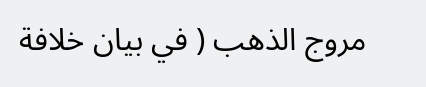مروج الذهب ( في بيان خلافة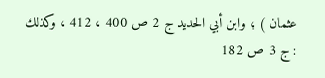عثمان ) ؛ وابن أبي الحديد ج 2 ص 400 ، 412 ، وكذلك : ج 3 ص 182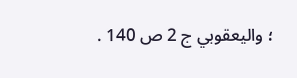؛ واليعقوبي ج 2 ص 140 .